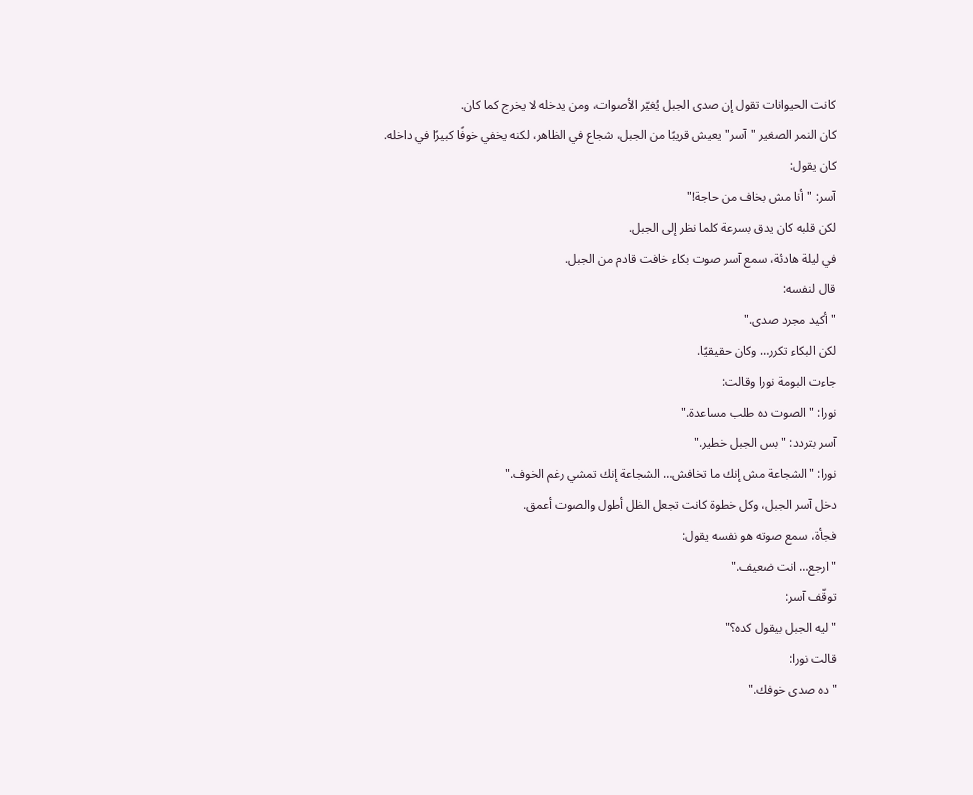كانت الحيوانات تقول إن صدى الجبل يُغيّر الأصوات، ومن يدخله لا يخرج كما كان.
كان النمر الصغير "آسر" يعيش قريبًا من الجبل، شجاع في الظاهر، لكنه يخفي خوفًا كبيرًا في داخله.
كان يقول:
آسر: "أنا مش بخاف من حاجة!"
لكن قلبه كان يدق بسرعة كلما نظر إلى الجبل.
في ليلة هادئة، سمع آسر صوت بكاء خافت قادم من الجبل.
قال لنفسه:
"أكيد مجرد صدى."
لكن البكاء تكرر… وكان حقيقيًا.
جاءت البومة نورا وقالت:
نورا: "الصوت ده طلب مساعدة."
آسر بتردد: "بس الجبل خطير."
نورا: "الشجاعة مش إنك ما تخافش… الشجاعة إنك تمشي رغم الخوف."
دخل آسر الجبل، وكل خطوة كانت تجعل الظل أطول والصوت أعمق.
فجأة، سمع صوته هو نفسه يقول:
"ارجع… انت ضعيف."
توقّف آسر:
"ليه الجبل بيقول كده؟"
قالت نورا:
"ده صدى خوفك."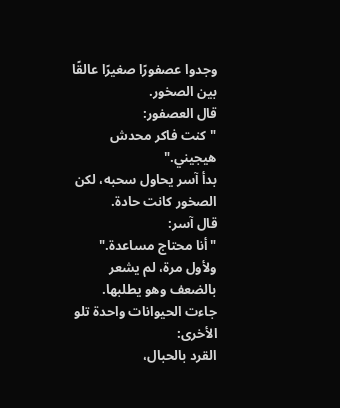وجدوا عصفورًا صغيرًا عالقًا بين الصخور.
قال العصفور:
"كنت فاكر محدش هيجيني."
بدأ آسر يحاول سحبه، لكن الصخور كانت حادة.
قال آسر:
"أنا محتاج مساعدة."
ولأول مرة، لم يشعر بالضعف وهو يطلبها.
جاءت الحيوانات واحدة تلو الأخرى:
القرد بالحبال،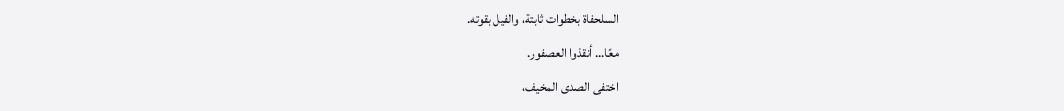السلحفاة بخطوات ثابتة، والفيل بقوته.
معًا… أنقذوا العصفور.
اختفى الصدى المخيف،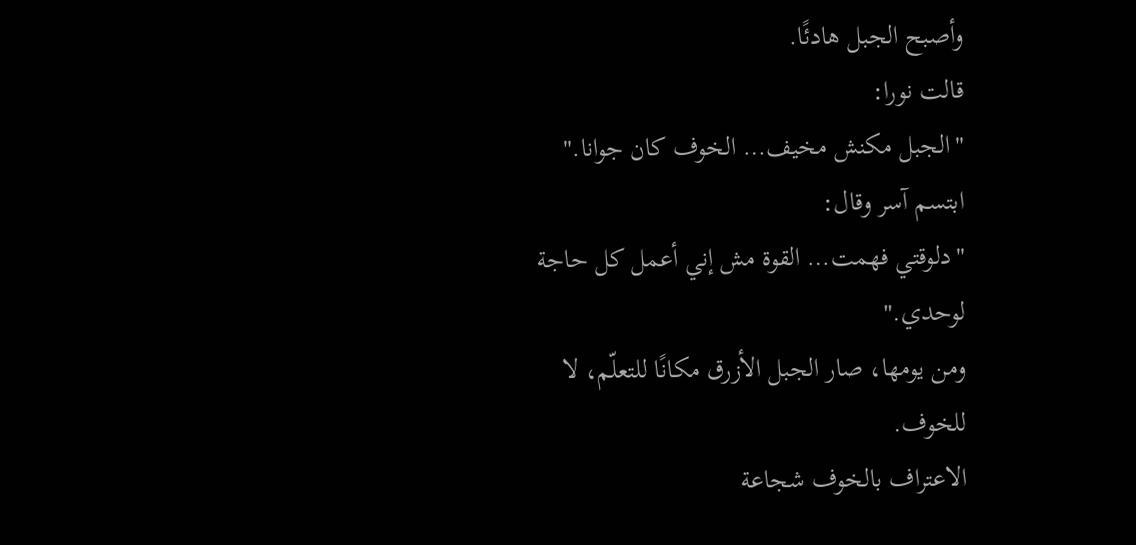وأصبح الجبل هادئًا.
قالت نورا:
"الجبل مكنش مخيف… الخوف كان جوانا."
ابتسم آسر وقال:
"دلوقتي فهمت… القوة مش إني أعمل كل حاجة لوحدي."
ومن يومها، صار الجبل الأزرق مكانًا للتعلّم، لا للخوف.
الاعتراف بالخوف شجاعة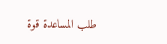طلب المساعدة قوة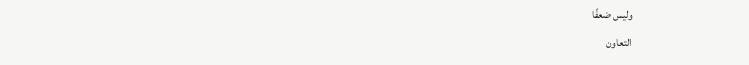وليس ضعفًا
التعاون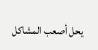يحل أصعب المشاكل